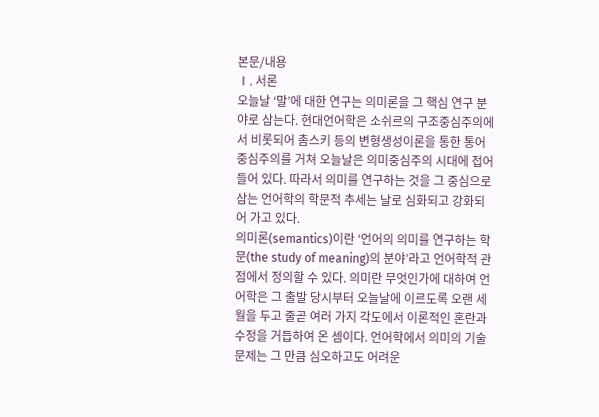본문/내용
Ⅰ. 서론
오늘날 ‘말’에 대한 연구는 의미론을 그 핵심 연구 분야로 삼는다. 현대언어학은 소쉬르의 구조중심주의에서 비롯되어 촘스키 등의 변형생성이론을 통한 통어중심주의를 거쳐 오늘날은 의미중심주의 시대에 접어들어 있다. 따라서 의미를 연구하는 것을 그 중심으로 삼는 언어학의 학문적 추세는 날로 심화되고 강화되어 가고 있다.
의미론(semantics)이란 ‘언어의 의미를 연구하는 학문(the study of meaning)의 분야’라고 언어학적 관점에서 정의할 수 있다. 의미란 무엇인가에 대하여 언어학은 그 출발 당시부터 오늘날에 이르도록 오랜 세월을 두고 줄곧 여러 가지 각도에서 이론적인 혼란과 수정을 거듭하여 온 셈이다. 언어학에서 의미의 기술 문제는 그 만큼 심오하고도 어려운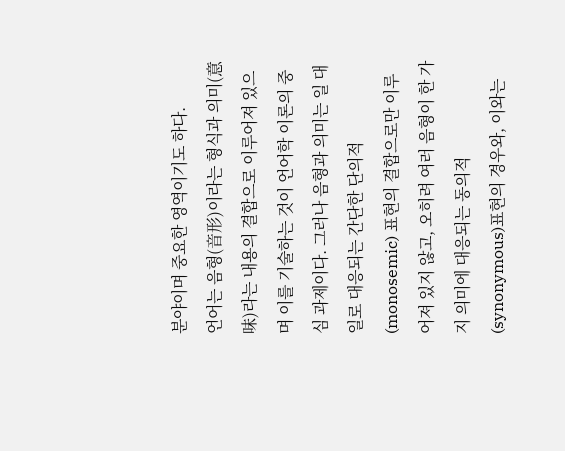분야이며 중요한 영역이기도 하다.
언어는 음형(音形)이라는 형식과 의미(意味)라는 내용의 결합으로 이루어져 있으며 이를 기술하는 것이 언어학 이론의 중심 과제이다. 그러나 음형과 의미는 일 대 일로 대응되는 간단한 단의적(monosemic) 표현의 결합으로만 이루어져 있지 않고, 오히려 여러 음형이 한 가지 의미에 대응되는 동의적(synonymous)표현의 경우와, 이와는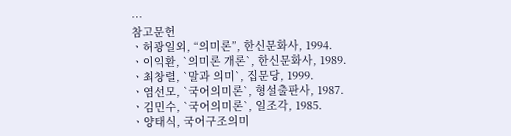…
참고문헌
ㆍ허광일외, “의미론”, 한신문화사, 1994.
ㆍ이익환, `의미론 개론`, 한신문화사, 1989.
ㆍ최창렬, `말과 의미`, 집문당, 1999.
ㆍ염선모, `국어의미론`, 형설출판사, 1987.
ㆍ김민수, `국어의미론`, 일조각, 1985.
ㆍ양태식, 국어구조의미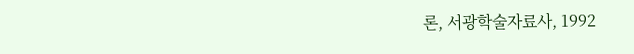론, 서광학술자료사, 1992